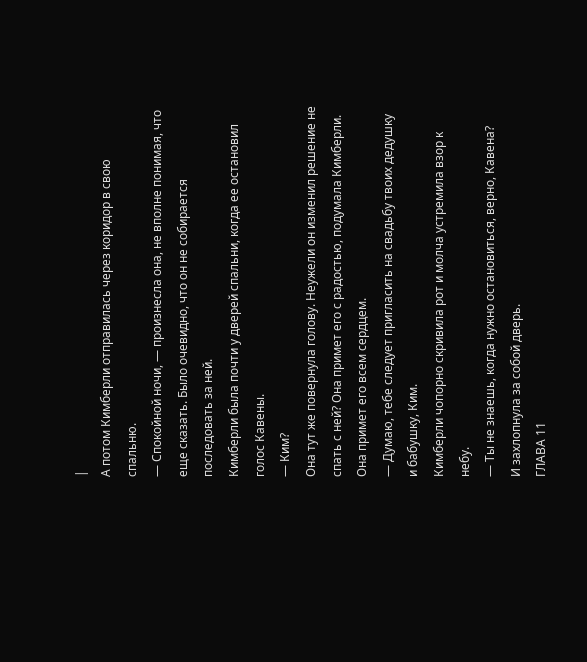|
А потом Кимберли отправилась через коридор в свою спальню.
— Спокойной ночи, — произнесла она, не вполне понимая, что еще сказать. Было очевидно, что он не собирается последовать за ней.
Кимберли была почти у дверей спальни, когда ее остановил голос Кавены.
— Ким?
Она тут же повернула голову. Неужели он изменил решение не спать с ней? Она примет его с радостью, подумала Кимберли. Она примет его всем сердцем.
— Думаю, тебе следует пригласить на свадьбу твоих дедушку и бабушку, Ким.
Кимберли чопорно скривила рот и молча устремила взор к небу.
— Ты не знаешь, когда нужно остановиться, верно, Кавена?
И захлопнула за собой дверь.
ГЛАВА 11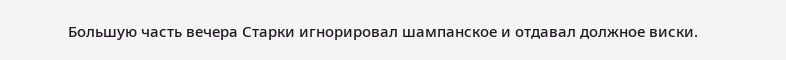Большую часть вечера Старки игнорировал шампанское и отдавал должное виски.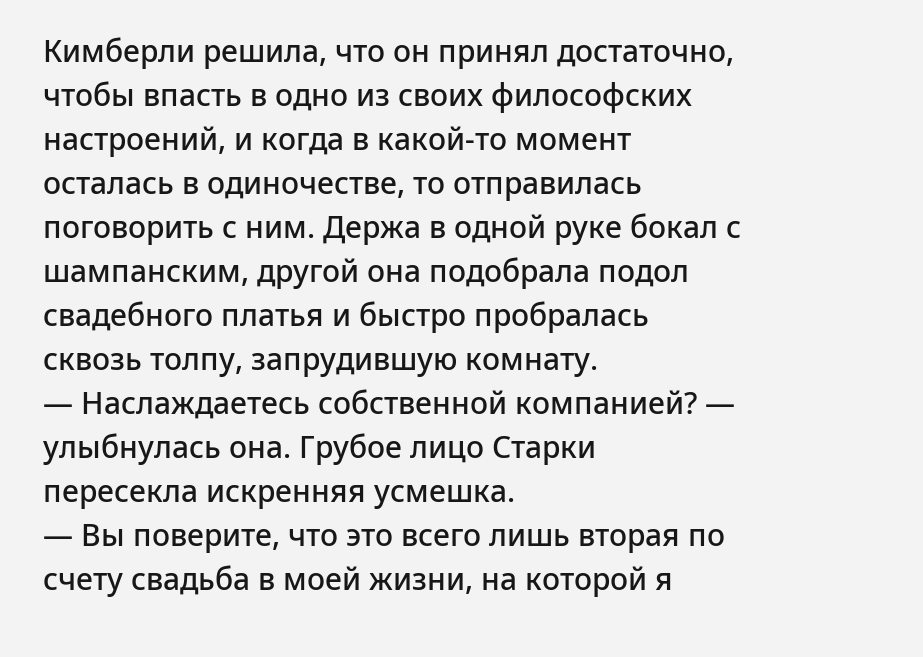Кимберли решила, что он принял достаточно, чтобы впасть в одно из своих философских настроений, и когда в какой-то момент осталась в одиночестве, то отправилась поговорить с ним. Держа в одной руке бокал с шампанским, другой она подобрала подол свадебного платья и быстро пробралась сквозь толпу, запрудившую комнату.
— Наслаждаетесь собственной компанией? — улыбнулась она. Грубое лицо Старки пересекла искренняя усмешка.
— Вы поверите, что это всего лишь вторая по счету свадьба в моей жизни, на которой я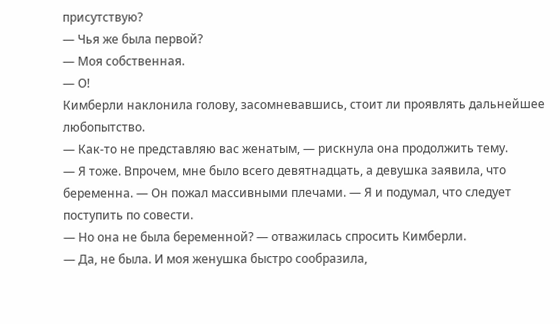присутствую?
— Чья же была первой?
— Моя собственная.
— О!
Кимберли наклонила голову, засомневавшись, стоит ли проявлять дальнейшее любопытство.
— Как-то не представляю вас женатым, — рискнула она продолжить тему.
— Я тоже. Впрочем, мне было всего девятнадцать, а девушка заявила, что беременна. — Он пожал массивными плечами. — Я и подумал, что следует поступить по совести.
— Но она не была беременной? — отважилась спросить Кимберли.
— Да, не была. И моя женушка быстро сообразила,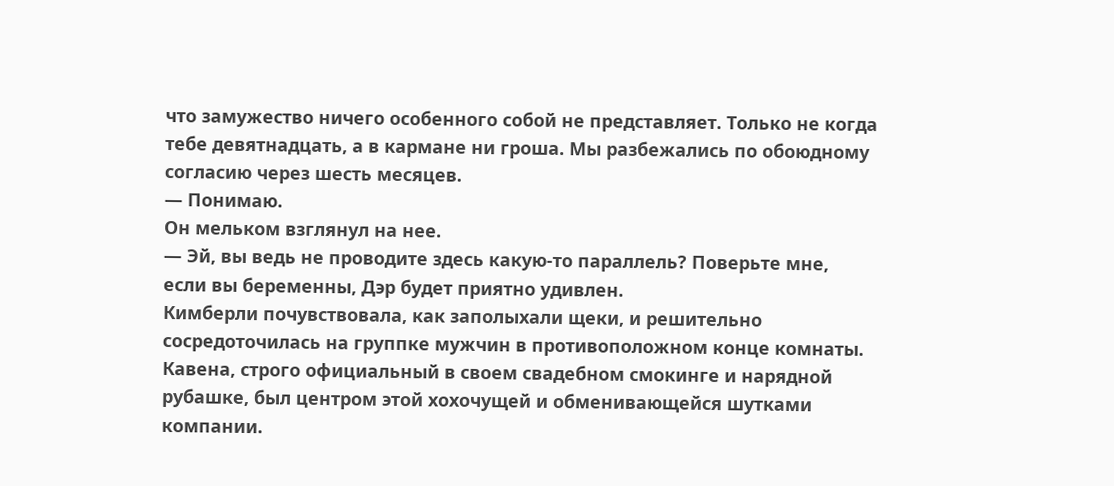что замужество ничего особенного собой не представляет. Только не когда тебе девятнадцать, а в кармане ни гроша. Мы разбежались по обоюдному согласию через шесть месяцев.
— Понимаю.
Он мельком взглянул на нее.
— Эй, вы ведь не проводите здесь какую-то параллель? Поверьте мне, если вы беременны, Дэр будет приятно удивлен.
Кимберли почувствовала, как заполыхали щеки, и решительно сосредоточилась на группке мужчин в противоположном конце комнаты. Кавена, строго официальный в своем свадебном смокинге и нарядной рубашке, был центром этой хохочущей и обменивающейся шутками компании.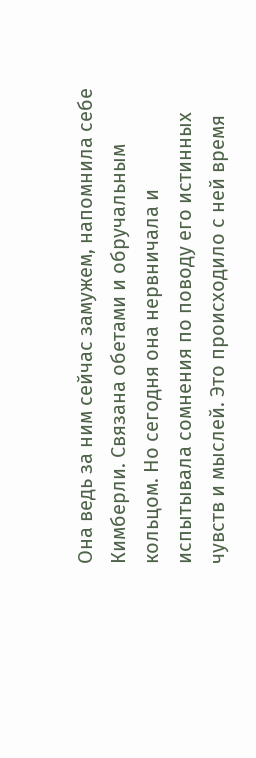Она ведь за ним сейчас замужем, напомнила себе Кимберли. Связана обетами и обручальным кольцом. Но сегодня она нервничала и испытывала сомнения по поводу его истинных чувств и мыслей. Это происходило с ней время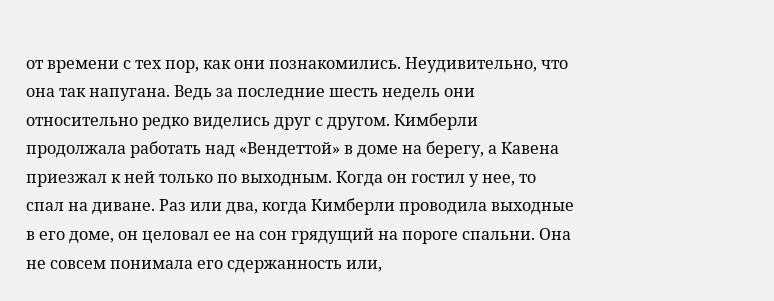от времени с тех пор, как они познакомились. Неудивительно, что она так напугана. Ведь за последние шесть недель они относительно редко виделись друг с другом. Кимберли продолжала работать над «Вендеттой» в доме на берегу, а Кавена приезжал к ней только по выходным. Когда он гостил у нее, то спал на диване. Раз или два, когда Кимберли проводила выходные в его доме, он целовал ее на сон грядущий на пороге спальни. Она не совсем понимала его сдержанность или,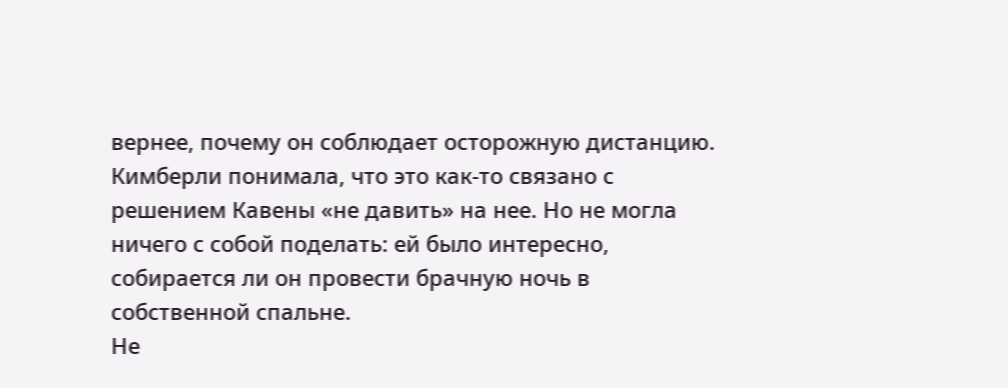вернее, почему он соблюдает осторожную дистанцию. Кимберли понимала, что это как-то связано с решением Кавены «не давить» на нее. Но не могла ничего с собой поделать: ей было интересно, собирается ли он провести брачную ночь в собственной спальне.
Не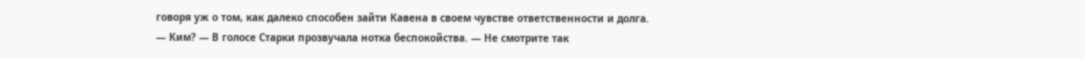говоря уж о том, как далеко способен зайти Кавена в своем чувстве ответственности и долга.
— Ким? — В голосе Старки прозвучала нотка беспокойства. — Не смотрите так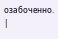озабоченно. |